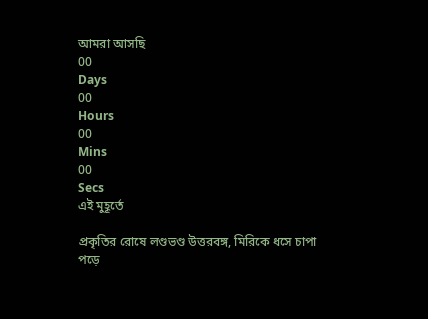আমরা আসছি
00
Days
00
Hours
00
Mins
00
Secs
এই মুহূর্তে

প্রকৃতির রোষে লণ্ডভণ্ড উত্তরবঙ্গ, মিরিকে ধসে চাপা পড়ে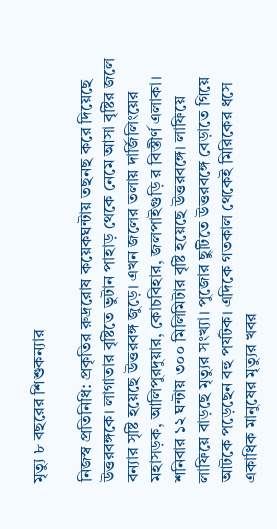মৃত্যু ৮ বছরের শিশুকন্যার

নিজস্ব প্রতিনিধি: প্রকৃতির রুদ্ররোষ কয়েকঘন্টায় তছনছ করে দিয়েছে উত্তরবঙ্গকে। লাগাতার বৃষ্টিতে ভুটান পাহাড় থেকে নেমে আসা বৃষ্টির জলে বন্যার সৃষ্টি হয়েছে উত্তরবঙ্গ জুড়ে। এখন জলের তলায় দার্জিলিংয়ের মহাসড়ক, আলিপুরদুয়ার, কোচবিহার, জলপাইগুড়ি র বিস্তীর্ণ এলাকা। শনিবার ১২ ঘন্টায় ৩০০ মিলিমিটার বৃষ্টি হয়েছে উত্তরবঙ্গে। লাফিয়ে লাফিয়ে বাড়ছে মৃত্যুর সংখ্যা। পুজোর ছুটিতে উত্তরবঙ্গে বেড়াতে গিয়ে আটকে পড়েছেন বহু পর্যটক। এদিকে গতকাল থেকেই মিরিকের ধসে একাধিক মানুষের মৃত্যুর খবর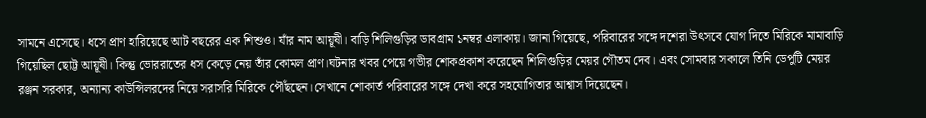সামনে এসেছে। ধসে প্রাণ হারিয়েছে আট বছরের এক শিশুও। যাঁর নাম আয়ূষী। বাড়ি শিলিগুড়ির ডাবগ্রাম ১নম্বর এলাকায়। জানা গিয়েছে, পরিবারের সঙ্গে দশেরা উৎসবে যোগ দিতে মিরিকে মামাবাড়ি গিয়েছিল ছোট্ট আয়ূষী। কিন্তু ভোররাতের ধস কেড়ে নেয় তাঁর কোমল প্রাণ।ঘটনার খবর পেয়ে গভীর শোকপ্রকাশ করেছেন শিলিগুড়ির মেয়র গৌতম দেব। এবং সোমবার সকালে তিনি ডেপুটি মেয়র রঞ্জন সরকার, অন্যান্য কাউন্সিলরদের নিয়ে সরাসরি মিরিকে পৌঁছছেন।সেখানে শোকার্ত পরিবারের সঙ্গে দেখা করে সহযোগিতার আশ্বাস দিয়েছেন।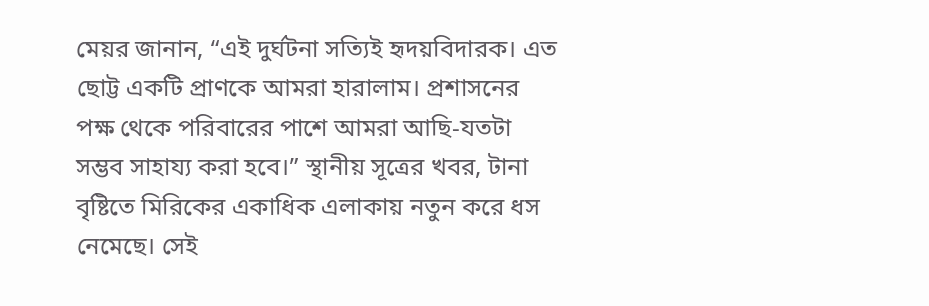মেয়র জানান, “এই দুর্ঘটনা সত্যিই হৃদয়বিদারক। এত ছোট্ট একটি প্রাণকে আমরা হারালাম। প্রশাসনের পক্ষ থেকে পরিবারের পাশে আমরা আছি-যতটা সম্ভব সাহায্য করা হবে।” স্থানীয় সূত্রের খবর, টানা বৃষ্টিতে মিরিকের একাধিক এলাকায় নতুন করে ধস নেমেছে। সেই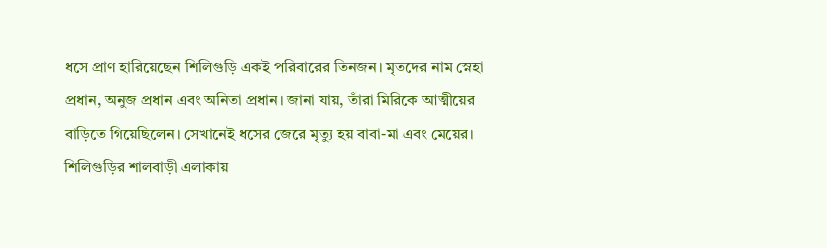ধসে প্রাণ হারিয়েছেন শিলিগুড়ি একই পরিবারের তিনজন। মৃতদের নাম স্নেহা প্রধান, অনুজ প্রধান এবং অনিতা প্রধান। জানা যায়, তাঁরা মিরিকে আত্মীয়ের বাড়িতে গিয়েছিলেন। সেখানেই ধসের জেরে মৃত্যু হয় বাবা-মা এবং মেয়ের। শিলিগুড়ির শালবাড়ী এলাকায়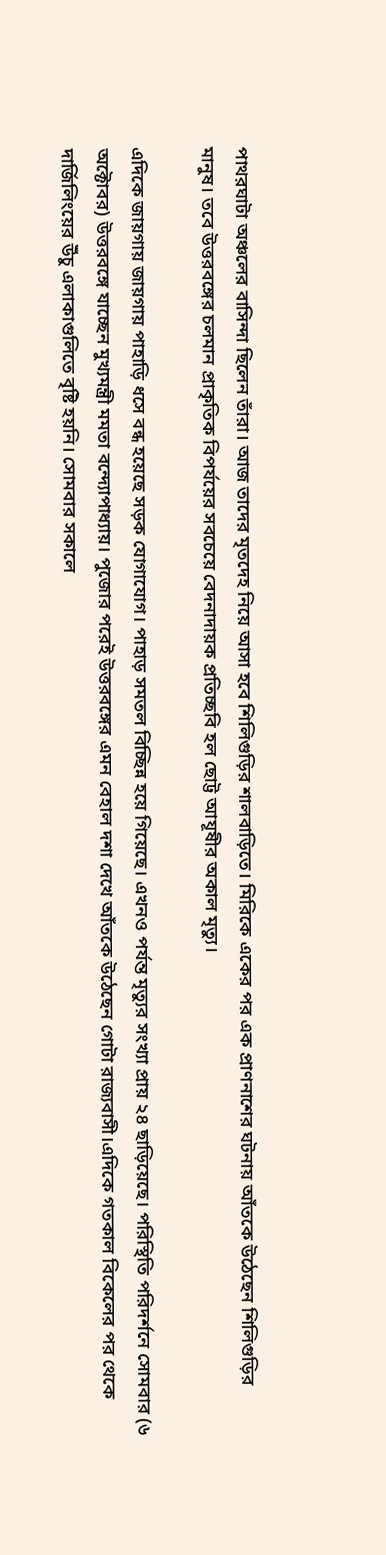পাথরঘাটা অঞ্চলের বাসিন্দা ছিলেন তাঁরা। আজ তাদের মৃতদেহ নিয়ে আসা হবে শিলিগুড়ির শালবাড়িতে। মিরিকে একের পর এক প্রাণনাশের ঘটনায় আঁতকে উঠেছেন শিলিগুড়ির মানুষ। তবে উত্তরবঙ্গের চলমান প্রাকৃতিক বিপর্যয়ের সবচেয়ে বেদনাদায়ক প্রতিচ্ছবি হল ছোট্ট আযূষীর অকাল মৃত্যু।

এদিকে জায়গায় জায়গায় পাহাড়ি ধসে বন্ধ হয়েছে সড়ক যোগাযোগ। পাহাড় সমতল বিচ্ছিন্ন হয়ে গিয়েছে। এখনও পর্যন্ত মৃত্যুর সংখ্যা প্রায় ২৪ ছাড়িয়েছে। পরিস্থিতি পরিদর্শনে সোমবার (৬ অক্টোবর) উত্তরবঙ্গে যাচ্ছেন মুখ্যমন্ত্রী মমতা বন্দ্যোপাধ্যায়। পুজোর পরেই উত্তরবঙ্গের এমন বেহাল দশা দেখে আঁতকে উঠেছেন গোটা রাজ্যবাসী।এদিকে গতকাল বিকেলের পর থেকে দার্জিলিংয়ের উঁচু এলাকাগুলিতে বৃষ্টি হয়নি। সোমবার সকালে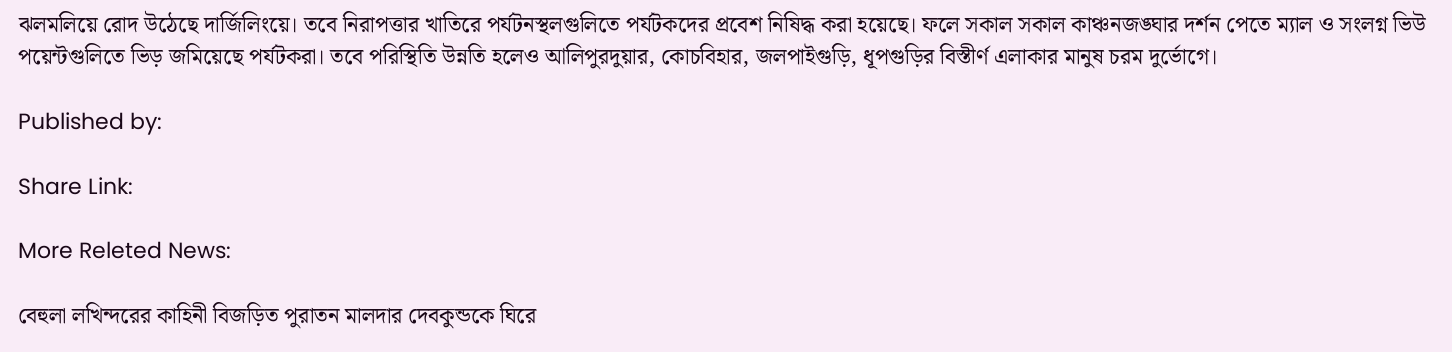ঝলমলিয়ে রোদ উঠেছে দার্জিলিংয়ে। তবে নিরাপত্তার খাতিরে পর্যটনস্থলগুলিতে পর্যটকদের প্রবেশ নিষিদ্ধ করা হয়েছে। ফলে সকাল সকাল কাঞ্চনজঙ্ঘার দর্শন পেতে ম্যাল ও সংলগ্ন ভিউ পয়েন্টগুলিতে ভিড় জমিয়েছে পর্যটকরা। তবে পরিস্থিতি উন্নতি হলেও আলিপুরদুয়ার, কোচবিহার, জলপাইগুড়ি, ধূপগুড়ির বিস্তীর্ণ এলাকার মানুষ চরম দুর্ভোগে।

Published by:

Share Link:

More Releted News:

বেহুলা লখিন্দরের কাহিনী বিজড়িত পুরাতন মালদার দেবকুন্ডকে ঘিরে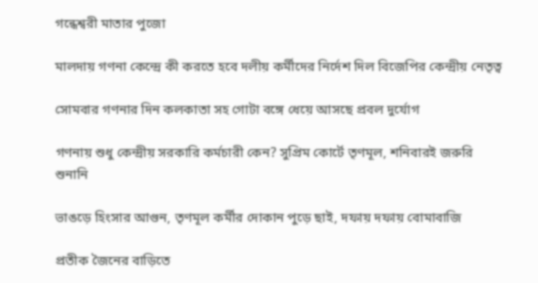গন্ধেশ্বরী মাতার পুজো

মালদায় গণনা কেন্দ্রে কী করতে হবে দলীয় কর্মীদের নির্দেশ দিল বিজেপির কেন্দ্রীয় নেতৃত্ব

সোমবার গণনার দিন কলকাতা সহ গোটা বঙ্গে ধেয়ে আসছে প্রবল দুর্যোগ

গণনায় শুধু কেন্দ্রীয় সরকারি কর্মচারী কেন? সুপ্রিম কোর্টে তৃণমূল, শনিবারই জরুরি শুনানি

ভাঙড়ে হিংসার আগুন, তৃণমূল কর্মীর দোকান পুড়ে ছাই, দফায় দফায় বোমাবাজি

প্রতীক জৈনের বাড়িতে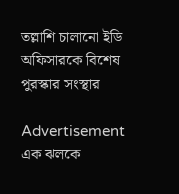তল্লাশি চালানো ইডি অফিসারকে বিশেষ পুরস্কার সংস্থার

Advertisement
এক ঝলকে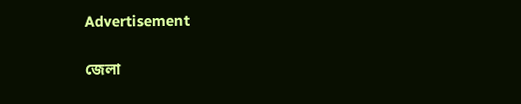Advertisement

জেলা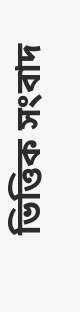ভিত্তিক সংবাদ